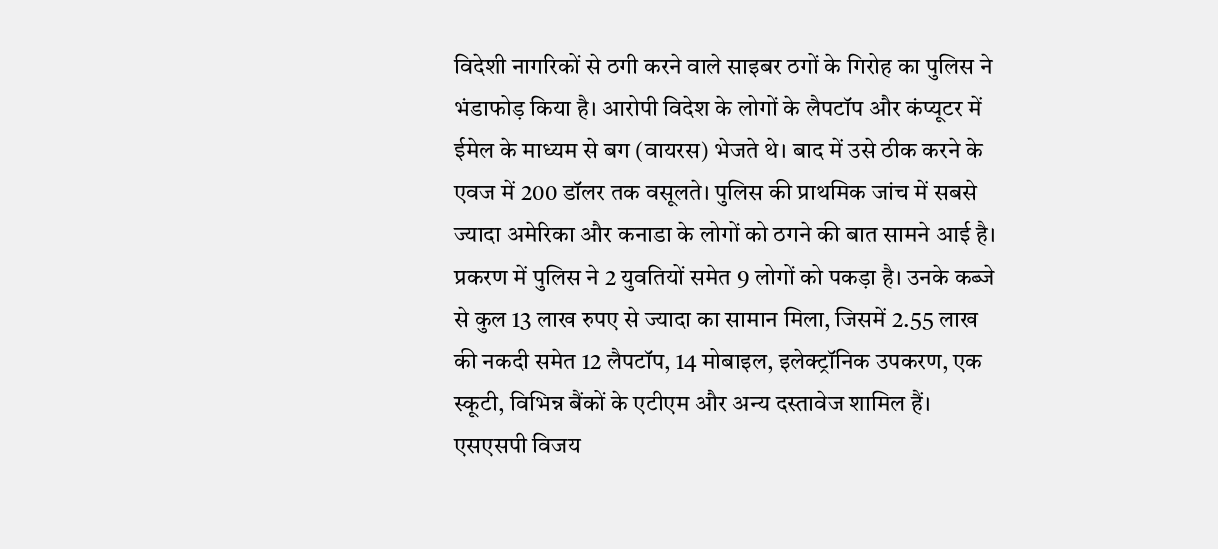विदेशी नागरिकों से ठगी करने वाले साइबर ठगों के गिरोह का पुलिस ने भंडाफोड़ किया है। आरोपी विदेश के लोगों के लैपटॉप और कंप्यूटर में ईमेल के माध्यम से बग (वायरस) भेजते थे। बाद में उसे ठीक करने के एवज में 200 डॉलर तक वसूलते। पुलिस की प्राथमिक जांच में सबसे ज्यादा अमेरिका और कनाडा के लोगों को ठगने की बात सामने आई है। प्रकरण में पुलिस ने 2 युवतियों समेत 9 लोगों को पकड़ा है। उनके कब्जे से कुल 13 लाख रुपए से ज्यादा का सामान मिला, जिसमें 2.55 लाख की नकदी समेत 12 लैपटॉप, 14 मोबाइल, इलेक्ट्रॉनिक उपकरण, एक स्कूटी, विभिन्न बैंकों के एटीएम और अन्य दस्तावेज शामिल हैं। एसएसपी विजय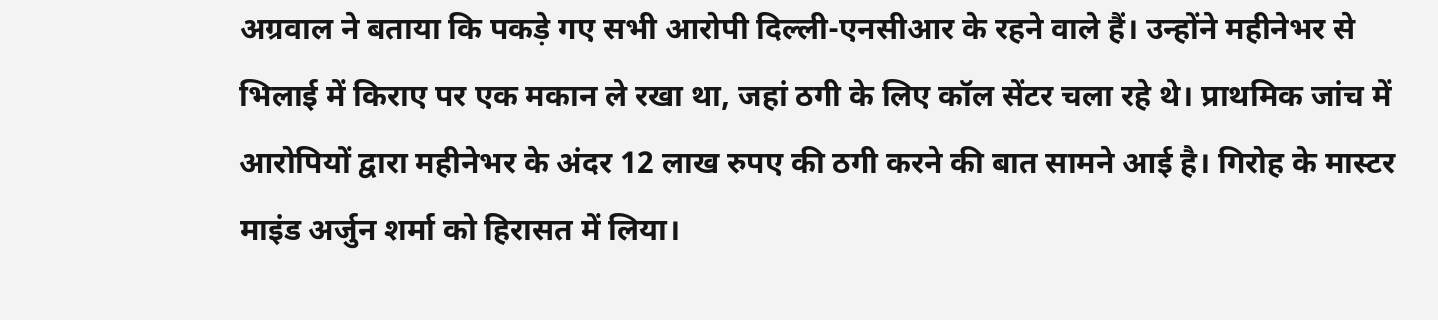अग्रवाल ने बताया कि पकड़े गए सभी आरोपी दिल्ली-एनसीआर के रहने वाले हैं। उन्होंने महीनेभर से भिलाई में किराए पर एक मकान ले रखा था, जहां ठगी के लिए कॉल सेंटर चला रहे थे। प्राथमिक जांच में आरोपियों द्वारा महीनेभर के अंदर 12 लाख रुपए की ठगी करने की बात सामने आई है। गिरोह के मास्टर माइंड अर्जुन शर्मा को हिरासत में लिया।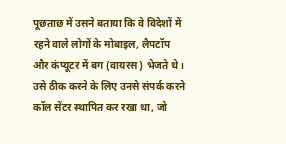पूछताछ में उसने बताया कि वे विदेशों में रहने वाले लोगों के मोबाइल, लैपटॉप और कंप्यूटर में बग (वायरस) भेजते थे। उसे ठीक करने के लिए उनसे संपर्क करने कॉल सेंटर स्थापित कर रखा था, जो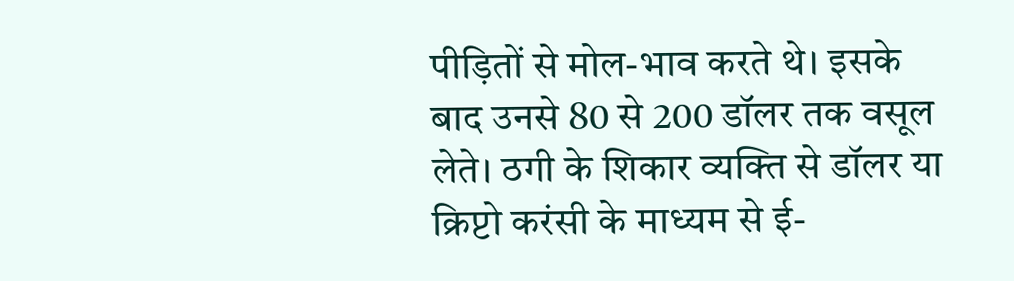पीड़ितों से मोल-भाव करते थे। इसके बाद उनसे 80 से 200 डॉलर तक वसूल लेते। ठगी के शिकार व्यक्ति से डॉलर या क्रिप्टो करंसी के माध्यम से ई-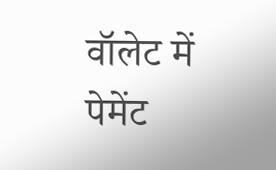वॉलेट में पेमेंट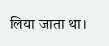लिया जाता था।